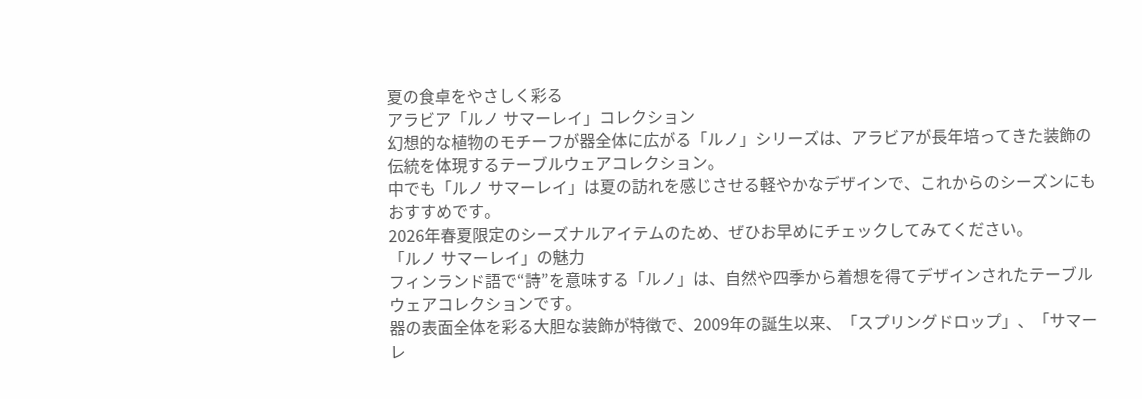夏の食卓をやさしく彩る
アラビア「ルノ サマーレイ」コレクション
幻想的な植物のモチーフが器全体に広がる「ルノ」シリーズは、アラビアが長年培ってきた装飾の伝統を体現するテーブルウェアコレクション。
中でも「ルノ サマーレイ」は夏の訪れを感じさせる軽やかなデザインで、これからのシーズンにもおすすめです。
2026年春夏限定のシーズナルアイテムのため、ぜひお早めにチェックしてみてください。
「ルノ サマーレイ」の魅力
フィンランド語で“詩”を意味する「ルノ」は、自然や四季から着想を得てデザインされたテーブルウェアコレクションです。
器の表面全体を彩る大胆な装飾が特徴で、2009年の誕生以来、「スプリングドロップ」、「サマーレ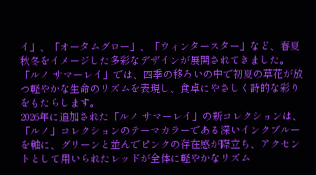イ」、「オータムグロー」、「ウィンタースター」など、春夏秋冬をイメージした多彩なデザインが展開されてきました。
「ルノ サマーレイ」では、四季の移ろいの中で初夏の草花が放つ軽やかな生命のリズムを表現し、食卓にやさしく詩的な彩りをもたらします。
2026年に追加された「ルノ サマーレイ」の新コレクションは、「ルノ」コレクションのテーマカラーである深いインクブルーを軸に、グリーンと並んでピンクの存在感が際立ち、アクセントとして用いられたレッドが全体に軽やかなリズム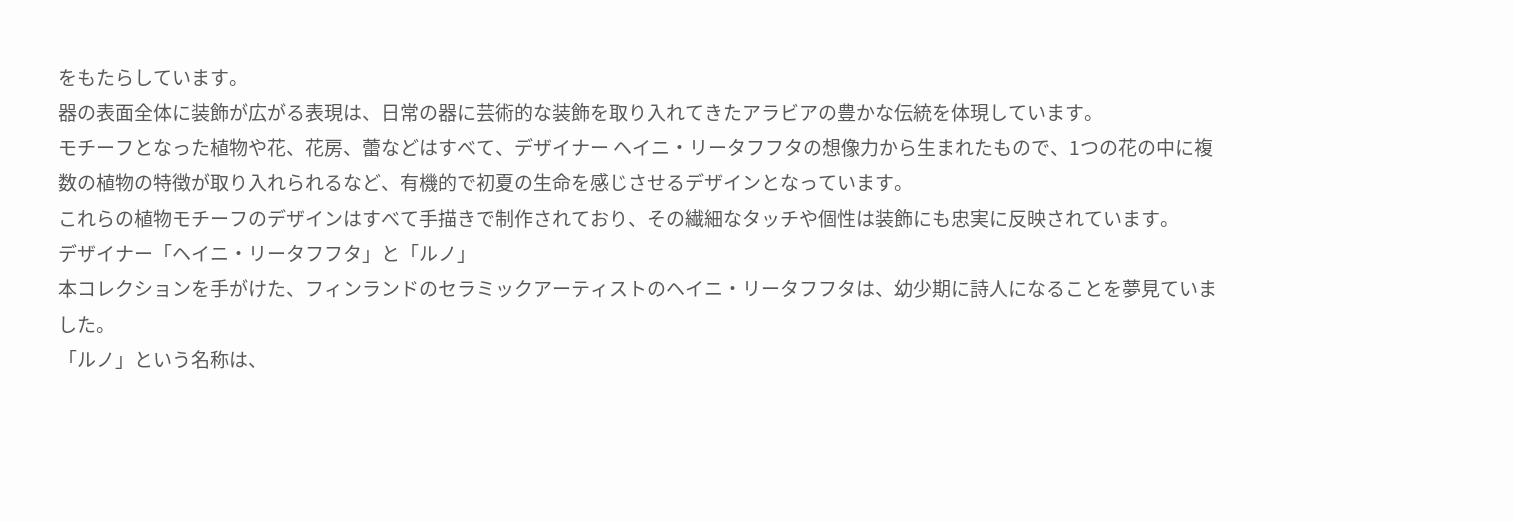をもたらしています。
器の表面全体に装飾が広がる表現は、日常の器に芸術的な装飾を取り入れてきたアラビアの豊かな伝統を体現しています。
モチーフとなった植物や花、花房、蕾などはすべて、デザイナー ヘイニ・リータフフタの想像力から生まれたもので、1つの花の中に複数の植物の特徴が取り入れられるなど、有機的で初夏の生命を感じさせるデザインとなっています。
これらの植物モチーフのデザインはすべて手描きで制作されており、その繊細なタッチや個性は装飾にも忠実に反映されています。
デザイナー「ヘイニ・リータフフタ」と「ルノ」
本コレクションを手がけた、フィンランドのセラミックアーティストのヘイニ・リータフフタは、幼少期に詩人になることを夢見ていました。
「ルノ」という名称は、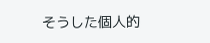そうした個人的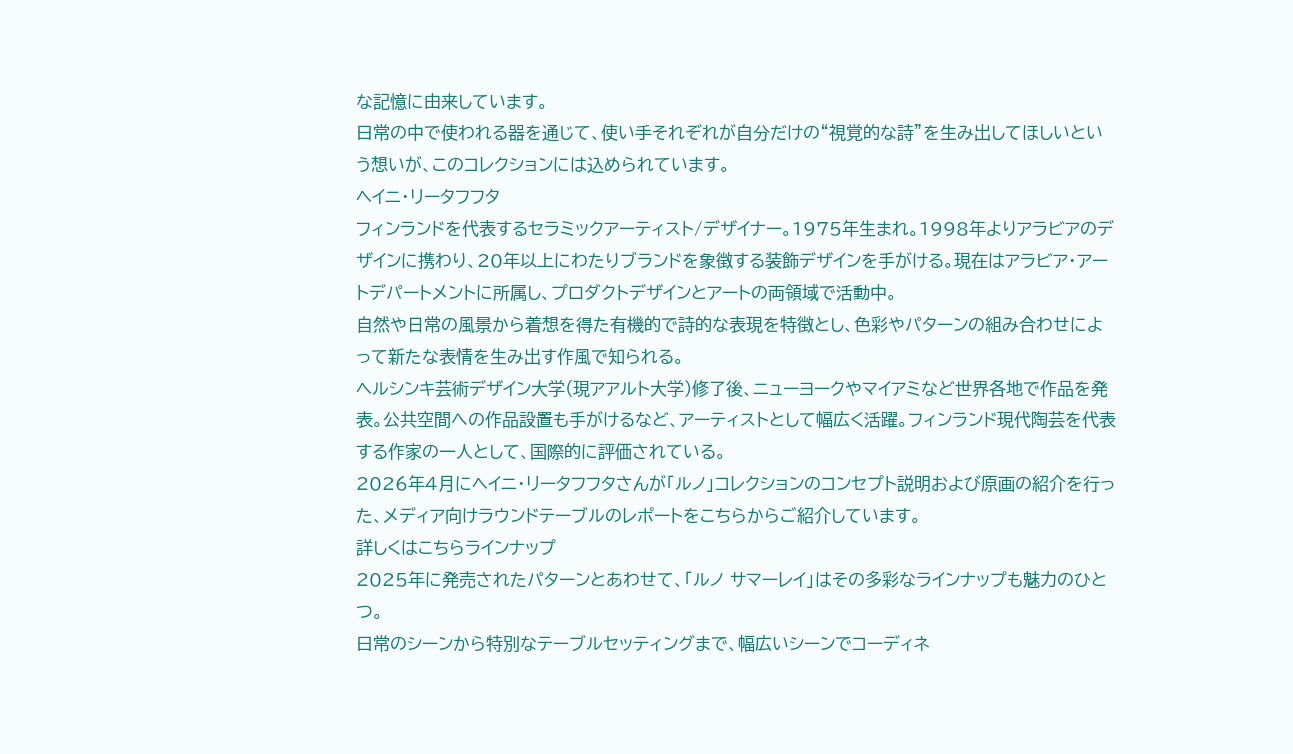な記憶に由来しています。
日常の中で使われる器を通じて、使い手それぞれが自分だけの“視覚的な詩”を生み出してほしいという想いが、このコレクションには込められています。
ヘイニ・リータフフタ
フィンランドを代表するセラミックアーティスト/デザイナー。1975年⽣まれ。1998年よりアラビアのデザインに携わり、20年以上にわたりブランドを象徴する装飾デザインを⼿がける。現在はアラビア・アートデパートメントに所属し、プロダクトデザインとアートの両領域で活動中。
⾃然や⽇常の⾵景から着想を得た有機的で詩的な表現を特徴とし、⾊彩やパターンの組み合わせによって新たな表情を⽣み出す作⾵で知られる。
ヘルシンキ芸術デザイン⼤学(現アアルト⼤学)修了後、ニューヨークやマイアミなど世界各地で作品を発表。公共空間への作品設置も⼿がけるなど、アーティストとして幅広く活躍。フィンランド現代陶芸を代表する作家の⼀⼈として、国際的に評価されている。
2026年4月にヘイニ・リータフフタさんが「ルノ」コレクションのコンセプト説明および原画の紹介を行った、メディア向けラウンドテーブルのレポートをこちらからご紹介しています。
詳しくはこちらラインナップ
2025年に発売されたパターンとあわせて、「ルノ サマーレイ」はその多彩なラインナップも魅力のひとつ。
日常のシーンから特別なテーブルセッティングまで、幅広いシーンでコーディネ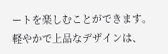ートを楽しむことができます。
軽やかで上品なデザインは、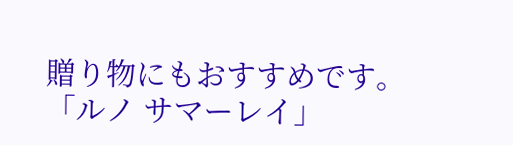贈り物にもおすすめです。
「ルノ サマーレイ」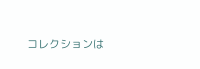コレクションは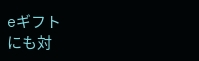eギフト
にも対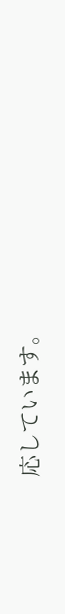応しています。